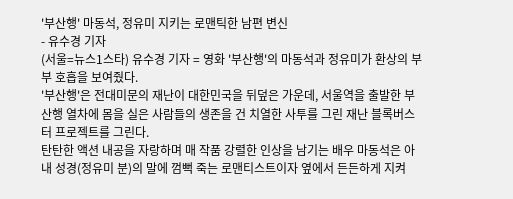'부산행' 마동석, 정유미 지키는 로맨틱한 남편 변신
- 유수경 기자
(서울=뉴스1스타) 유수경 기자 = 영화 '부산행'의 마동석과 정유미가 환상의 부부 호흡을 보여줬다.
'부산행'은 전대미문의 재난이 대한민국을 뒤덮은 가운데, 서울역을 출발한 부산행 열차에 몸을 실은 사람들의 생존을 건 치열한 사투를 그린 재난 블록버스터 프로젝트를 그린다.
탄탄한 액션 내공을 자랑하며 매 작품 강렬한 인상을 남기는 배우 마동석은 아내 성경(정유미 분)의 말에 껌뻑 죽는 로맨티스트이자 옆에서 든든하게 지켜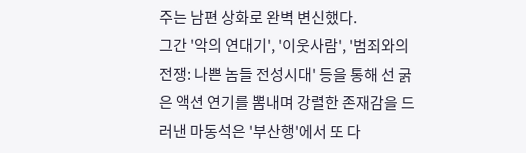주는 남편 상화로 완벽 변신했다.
그간 '악의 연대기', '이웃사람', '범죄와의 전쟁: 나쁜 놈들 전성시대' 등을 통해 선 굵은 액션 연기를 뽐내며 강렬한 존재감을 드러낸 마동석은 '부산행'에서 또 다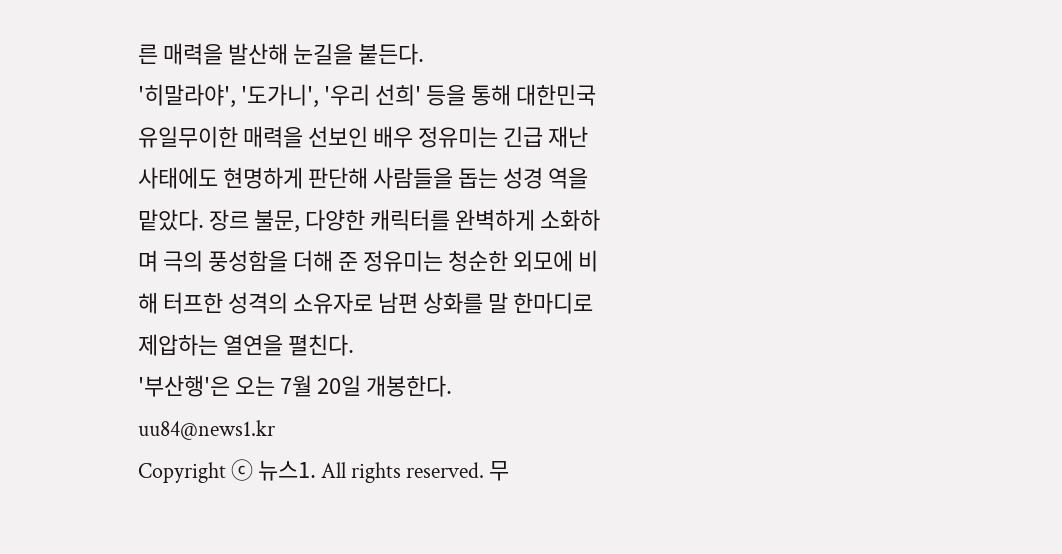른 매력을 발산해 눈길을 붙든다.
'히말라야', '도가니', '우리 선희' 등을 통해 대한민국 유일무이한 매력을 선보인 배우 정유미는 긴급 재난 사태에도 현명하게 판단해 사람들을 돕는 성경 역을 맡았다. 장르 불문, 다양한 캐릭터를 완벽하게 소화하며 극의 풍성함을 더해 준 정유미는 청순한 외모에 비해 터프한 성격의 소유자로 남편 상화를 말 한마디로 제압하는 열연을 펼친다.
'부산행'은 오는 7월 20일 개봉한다.
uu84@news1.kr
Copyright ⓒ 뉴스1. All rights reserved. 무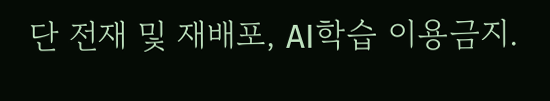단 전재 및 재배포, AI학습 이용금지.